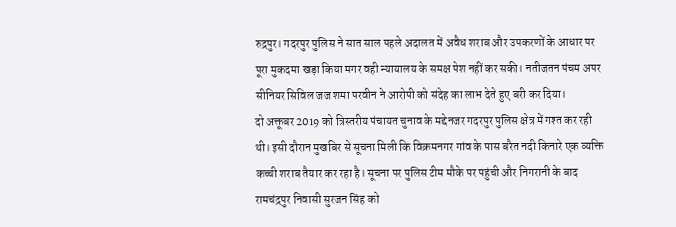रुद्रपुर। गदरपुर पुलिस ने सात साल पहले अदालत में अवैध शराब और उपकरणों के आधार पर पूरा मुकदमा खड़ा किया मगर वही न्यायालय के समक्ष पेश नहीं कर सकी। नतीजतन पंचम अपर सीनियर सिविल जज शमा परवीन ने आरोपी को संदेह का लाभ देते हुए बरी कर दिया।
दो अक्तूबर 2019 को त्रिस्तरीय पंचायत चुनाव के मद्देनजर गदरपुर पुलिस क्षेत्र में गश्त कर रही थी। इसी दौरान मुखबिर से सूचना मिली कि विक्रमनगर गांव के पास बरैत नदी किनारे एक व्यक्ति कच्ची शराब तैयार कर रहा है। सूचना पर पुलिस टीम मौके पर पहुंची और निगरानी के बाद रामचंद्रपुर निवासी सुरजन सिंह को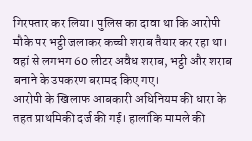गिरफ्तार कर लिया। पुलिस का दावा था कि आरोपी मौके पर भट्ठी जलाकर कच्ची शराब तैयार कर रहा था। वहां से लगभग 60 लीटर अवैध शराब, भट्ठी और शराब बनाने के उपकरण बरामद किए गए।
आरोपी के खिलाफ आबकारी अधिनियम की धारा के तहत प्राथमिकी दर्ज की गई। हालांकि मामले की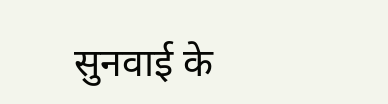सुनवाई के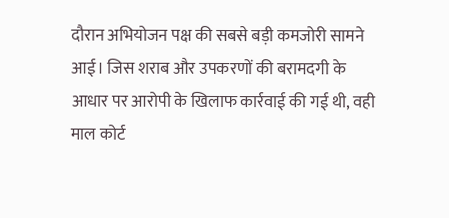दौरान अभियोजन पक्ष की सबसे बड़ी कमजोरी सामने आई। जिस शराब और उपकरणों की बरामदगी के आधार पर आरोपी के खिलाफ कार्रवाई की गई थी, वही माल कोर्ट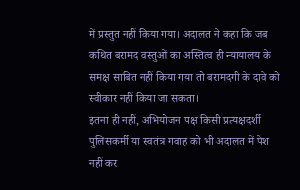में प्रस्तुत नहीं किया गया। अदालत ने कहा कि जब कथित बरामद वस्तुओं का अस्तित्व ही न्यायालय के समक्ष साबित नहीं किया गया तो बरामदगी के दावे को स्वीकार नहीं किया जा सकता।
इतना ही नहीं, अभियोजन पक्ष किसी प्रत्यक्षदर्शी पुलिसकर्मी या स्वतंत्र गवाह को भी अदालत में पेश नहीं कर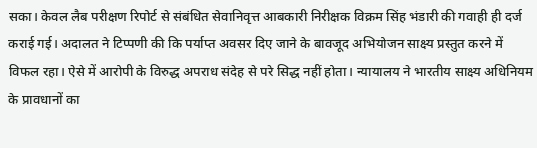सका। केवल लैब परीक्षण रिपोर्ट से संबंधित सेवानिवृत्त आबकारी निरीक्षक विक्रम सिंह भंडारी की गवाही ही दर्ज कराई गई। अदालत ने टिप्पणी की कि पर्याप्त अवसर दिए जाने के बावजूद अभियोजन साक्ष्य प्रस्तुत करने में विफल रहा। ऐसे में आरोपी के विरुद्ध अपराध संदेह से परे सिद्ध नहीं होता। न्यायालय ने भारतीय साक्ष्य अधिनियम के प्रावधानों का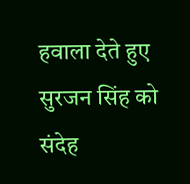हवाला देते हुए सुरजन सिंह को संदेह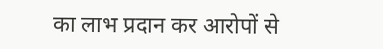का लाभ प्रदान कर आरोपों से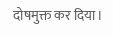दोषमुक्त कर दिया।